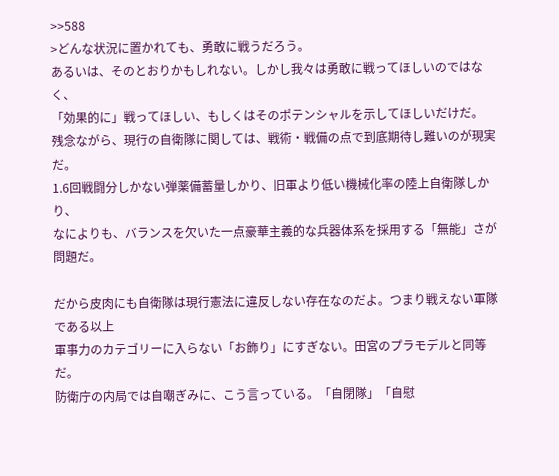>>588
>どんな状況に置かれても、勇敢に戦うだろう。
あるいは、そのとおりかもしれない。しかし我々は勇敢に戦ってほしいのではなく、
「効果的に」戦ってほしい、もしくはそのポテンシャルを示してほしいだけだ。
残念ながら、現行の自衛隊に関しては、戦術・戦備の点で到底期待し難いのが現実だ。
1.6回戦闘分しかない弾薬備蓄量しかり、旧軍より低い機械化率の陸上自衛隊しかり、
なによりも、バランスを欠いた一点豪華主義的な兵器体系を採用する「無能」さが問題だ。

だから皮肉にも自衛隊は現行憲法に違反しない存在なのだよ。つまり戦えない軍隊である以上
軍事力のカテゴリーに入らない「お飾り」にすぎない。田宮のプラモデルと同等だ。
防衛庁の内局では自嘲ぎみに、こう言っている。「自閉隊」「自慰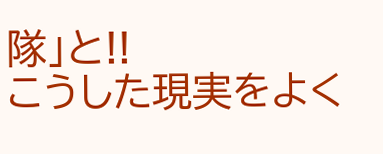隊」と!!
こうした現実をよく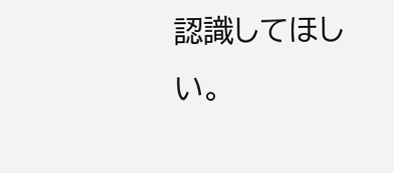認識してほしい。